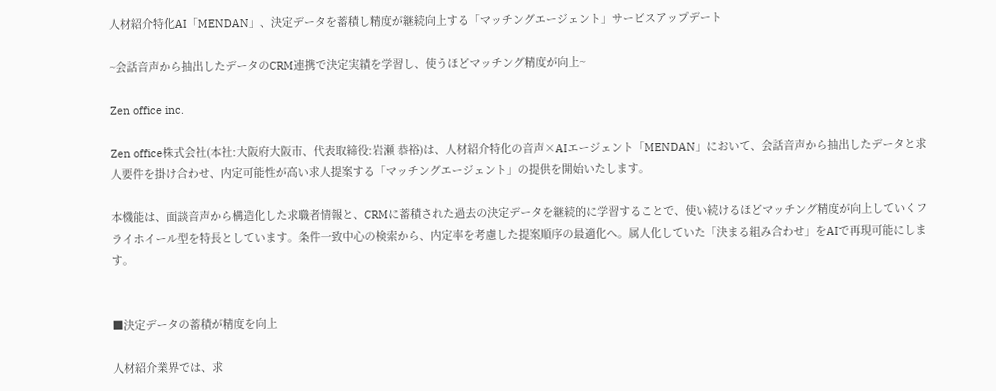人材紹介特化AI「MENDAN」、決定データを蓄積し精度が継続向上する「マッチングエージェント」サービスアップデート

~会話音声から抽出したデータのCRM連携で決定実績を学習し、使うほどマッチング精度が向上~

Zen office inc.

Zen office株式会社(本社:大阪府大阪市、代表取締役:岩瀬 恭裕)は、人材紹介特化の音声×AIエージェント「MENDAN」において、会話音声から抽出したデータと求人要件を掛け合わせ、内定可能性が高い求人提案する「マッチングエージェント」の提供を開始いたします。

本機能は、面談音声から構造化した求職者情報と、CRMに蓄積された過去の決定データを継続的に学習することで、使い続けるほどマッチング精度が向上していくフライホイール型を特長としています。条件一致中心の検索から、内定率を考慮した提案順序の最適化へ。属人化していた「決まる組み合わせ」をAIで再現可能にします。


■決定データの蓄積が精度を向上

人材紹介業界では、求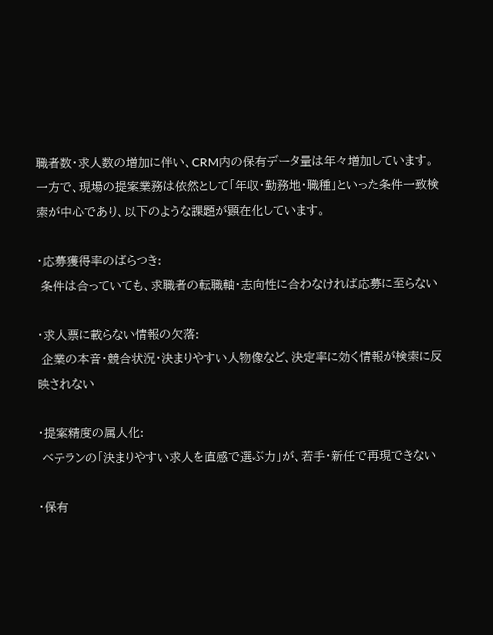職者数・求人数の増加に伴い、CRM内の保有データ量は年々増加しています。一方で、現場の提案業務は依然として「年収・勤務地・職種」といった条件一致検索が中心であり、以下のような課題が顕在化しています。

・応募獲得率のばらつき:
 条件は合っていても、求職者の転職軸・志向性に合わなければ応募に至らない

・求人票に載らない情報の欠落:
 企業の本音・競合状況・決まりやすい人物像など、決定率に効く情報が検索に反映されない

・提案精度の属人化:
 ベテランの「決まりやすい求人を直感で選ぶ力」が、若手・新任で再現できない

・保有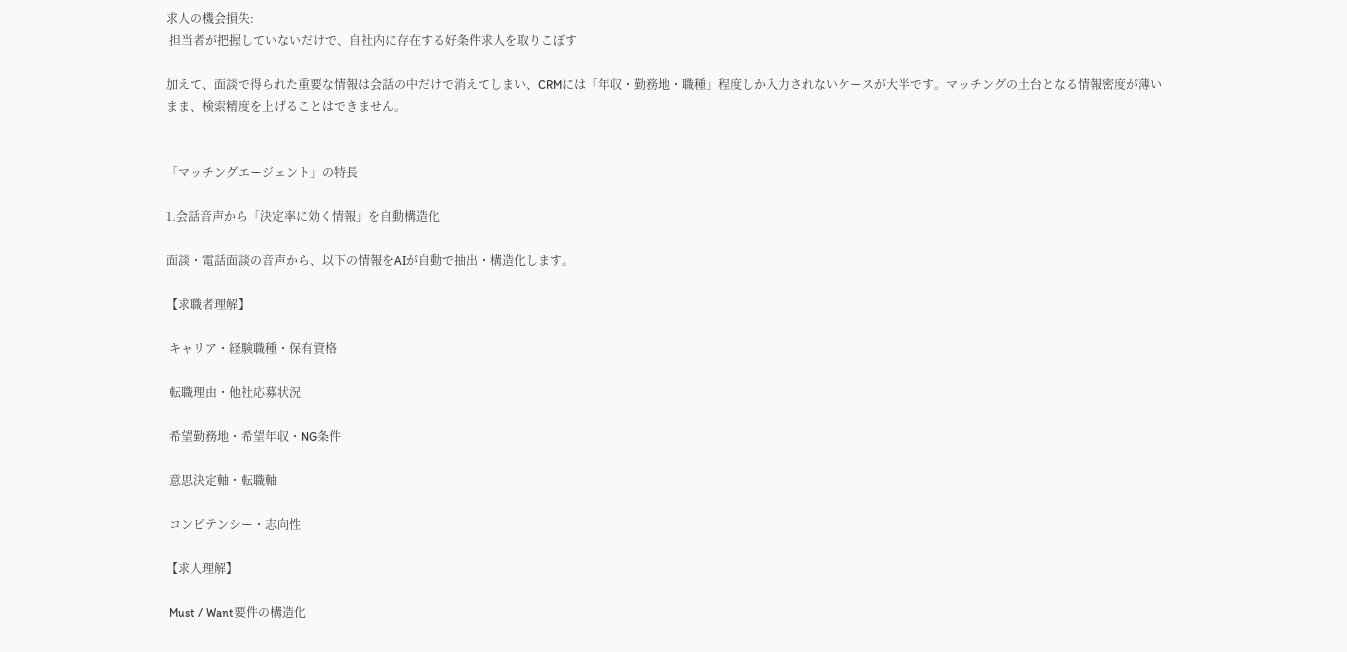求人の機会損失:
 担当者が把握していないだけで、自社内に存在する好条件求人を取りこぼす

加えて、面談で得られた重要な情報は会話の中だけで消えてしまい、CRMには「年収・勤務地・職種」程度しか入力されないケースが大半です。マッチングの土台となる情報密度が薄いまま、検索精度を上げることはできません。


「マッチングエージェント」の特長

1.会話音声から「決定率に効く情報」を自動構造化

面談・電話面談の音声から、以下の情報をAIが自動で抽出・構造化します。

【求職者理解】

 キャリア・経験職種・保有資格

 転職理由・他社応募状況

 希望勤務地・希望年収・NG条件

 意思決定軸・転職軸

 コンピテンシー・志向性

【求人理解】

 Must / Want要件の構造化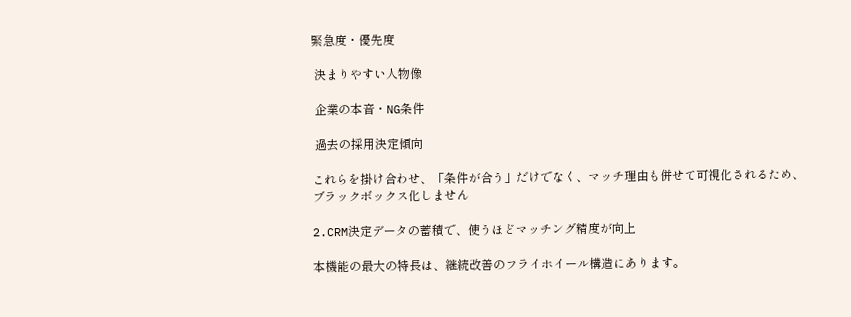緊急度・優先度

 決まりやすい人物像

 企業の本音・NG条件

 過去の採用決定傾向

これらを掛け合わせ、「条件が合う」だけでなく、マッチ理由も併せて可視化されるため、ブラックボックス化しません

2.CRM決定データの蓄積で、使うほどマッチング精度が向上

本機能の最大の特長は、継続改善のフライホイール構造にあります。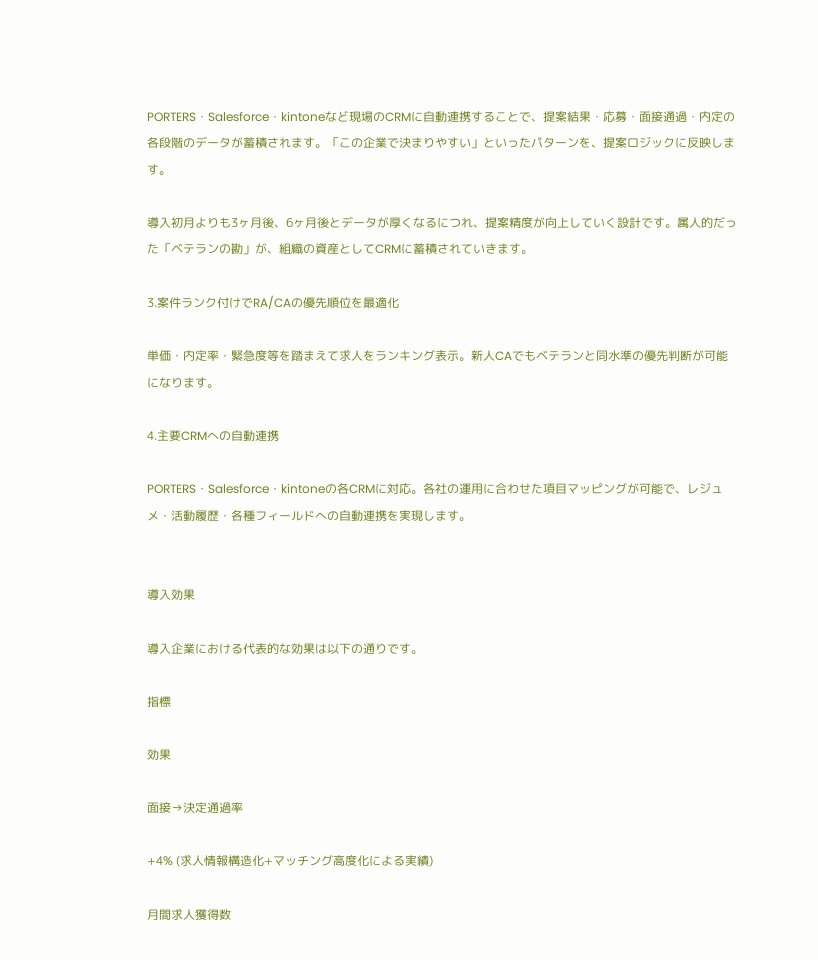PORTERS・Salesforce・kintoneなど現場のCRMに自動連携することで、提案結果・応募・面接通過・内定の各段階のデータが蓄積されます。「この企業で決まりやすい」といったパターンを、提案ロジックに反映します。

導入初月よりも3ヶ月後、6ヶ月後とデータが厚くなるにつれ、提案精度が向上していく設計です。属人的だった「ベテランの勘」が、組織の資産としてCRMに蓄積されていきます。

3.案件ランク付けでRA/CAの優先順位を最適化

単価・内定率・緊急度等を踏まえて求人をランキング表示。新人CAでもベテランと同水準の優先判断が可能になります。

4.主要CRMへの自動連携

PORTERS・Salesforce・kintoneの各CRMに対応。各社の運用に合わせた項目マッピングが可能で、レジュメ・活動履歴・各種フィールドへの自動連携を実現します。


導入効果

導入企業における代表的な効果は以下の通りです。

指標

効果

面接→決定通過率

+4% (求人情報構造化+マッチング高度化による実績)

月間求人獲得数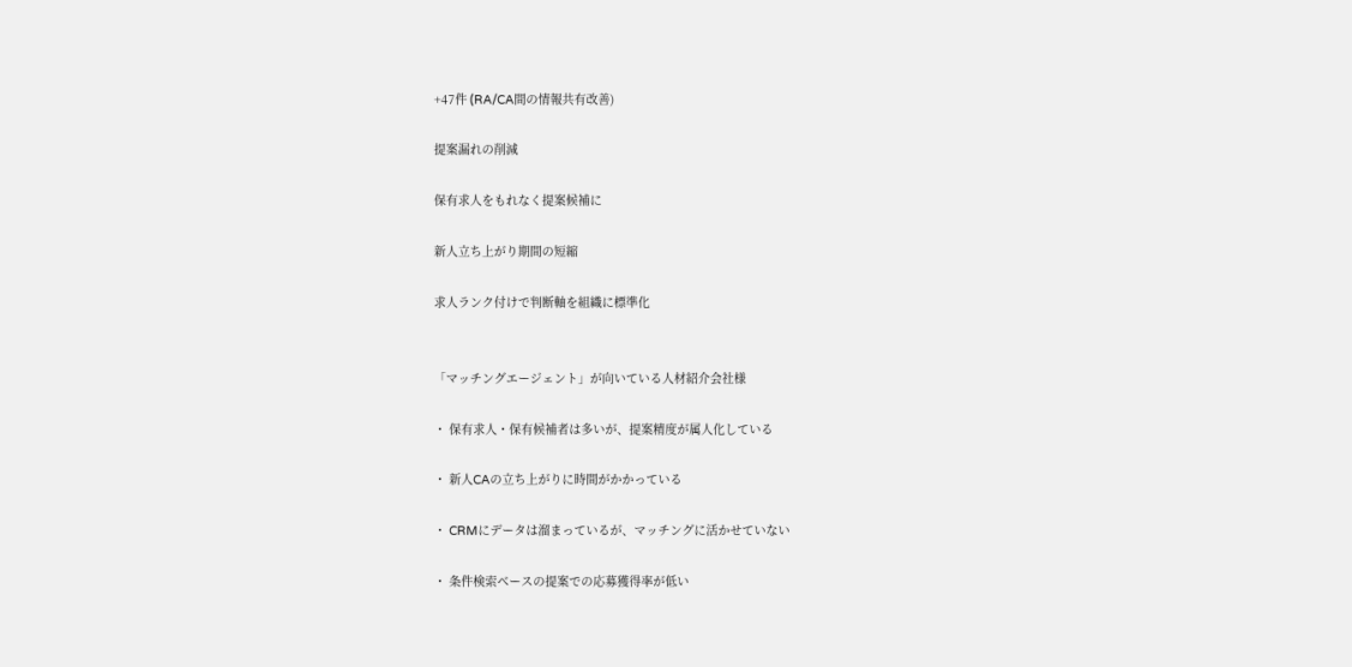+47件 (RA/CA間の情報共有改善)

提案漏れの削減

保有求人をもれなく提案候補に

新人立ち上がり期間の短縮

求人ランク付けで判断軸を組織に標準化


「マッチングエージェント」が向いている人材紹介会社様

・ 保有求人・保有候補者は多いが、提案精度が属人化している

・ 新人CAの立ち上がりに時間がかかっている

・ CRMにデータは溜まっているが、マッチングに活かせていない

・ 条件検索ベースの提案での応募獲得率が低い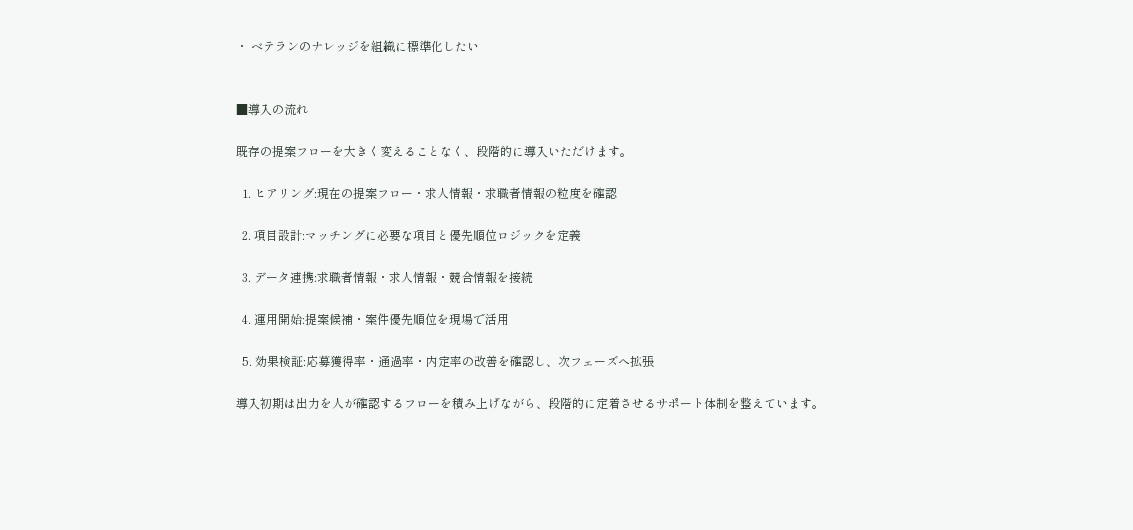・ ベテランのナレッジを組織に標準化したい


■導入の流れ

既存の提案フローを大きく変えることなく、段階的に導入いただけます。

  1. ヒアリング:現在の提案フロー・求人情報・求職者情報の粒度を確認

  2. 項目設計:マッチングに必要な項目と優先順位ロジックを定義

  3. データ連携:求職者情報・求人情報・競合情報を接続

  4. 運用開始:提案候補・案件優先順位を現場で活用

  5. 効果検証:応募獲得率・通過率・内定率の改善を確認し、次フェーズへ拡張

導入初期は出力を人が確認するフローを積み上げながら、段階的に定着させるサポート体制を整えています。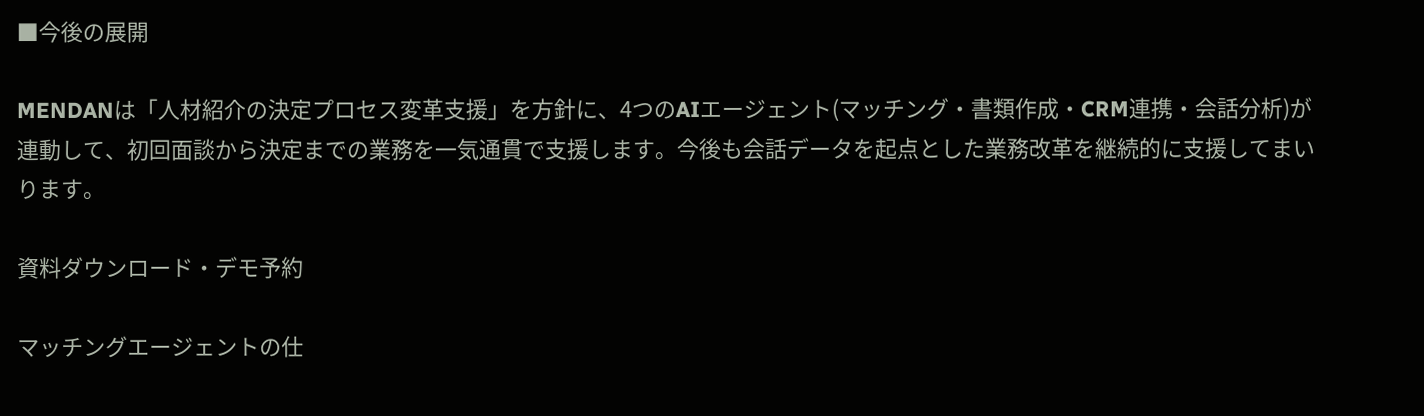■今後の展開

MENDANは「人材紹介の決定プロセス変革支援」を方針に、4つのAIエージェント(マッチング・書類作成・CRM連携・会話分析)が連動して、初回面談から決定までの業務を一気通貫で支援します。今後も会話データを起点とした業務改革を継続的に支援してまいります。

資料ダウンロード・デモ予約

マッチングエージェントの仕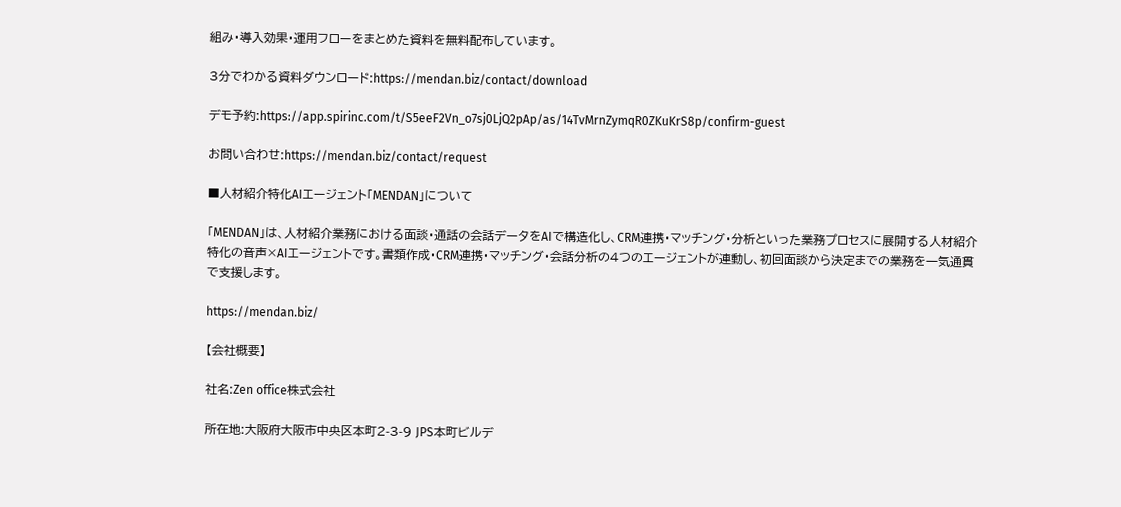組み・導入効果・運用フローをまとめた資料を無料配布しています。

3分でわかる資料ダウンロード:https://mendan.biz/contact/download

デモ予約:https://app.spirinc.com/t/S5eeF2Vn_o7sj0LjQ2pAp/as/14TvMrnZymqR0ZKuKrS8p/confirm-guest

お問い合わせ:https://mendan.biz/contact/request

■人材紹介特化AIエージェント「MENDAN」について

「MENDAN」は、人材紹介業務における面談・通話の会話データをAIで構造化し、CRM連携・マッチング・分析といった業務プロセスに展開する人材紹介特化の音声×AIエージェントです。書類作成・CRM連携・マッチング・会話分析の4つのエージェントが連動し、初回面談から決定までの業務を一気通貫で支援します。

https://mendan.biz/

【会社概要】

社名:Zen office株式会社

所在地:大阪府大阪市中央区本町2-3-9 JPS本町ビルデ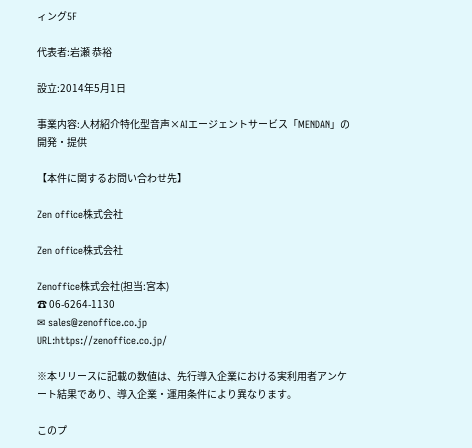ィング5F

代表者:岩瀬 恭裕

設立:2014年5月1日

事業内容:人材紹介特化型音声×AIエージェントサービス「MENDAN」の開発・提供

【本件に関するお問い合わせ先】

Zen office株式会社

Zen office株式会社

Zenoffice株式会社(担当:宮本)
☎ 06-6264-1130
✉ sales@zenoffice.co.jp
URL:https://zenoffice.co.jp/

※本リリースに記載の数値は、先行導入企業における実利用者アンケート結果であり、導入企業・運用条件により異なります。

このプ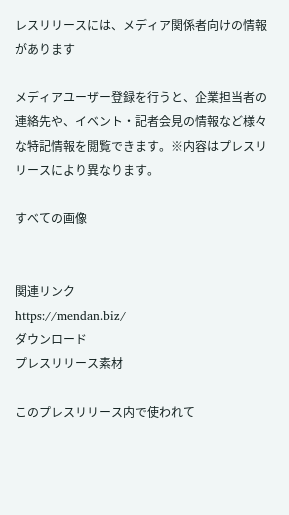レスリリースには、メディア関係者向けの情報があります

メディアユーザー登録を行うと、企業担当者の連絡先や、イベント・記者会見の情報など様々な特記情報を閲覧できます。※内容はプレスリリースにより異なります。

すべての画像


関連リンク
https://mendan.biz/
ダウンロード
プレスリリース素材

このプレスリリース内で使われて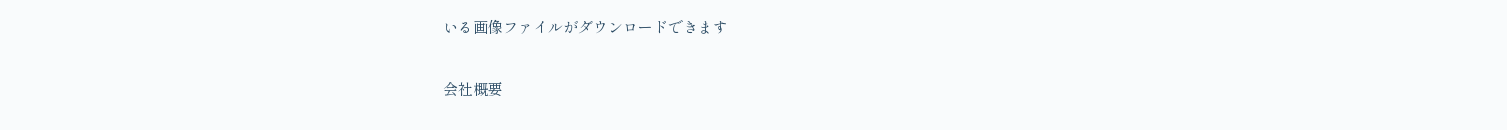いる画像ファイルがダウンロードできます

会社概要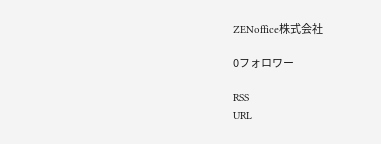ZENoffice株式会社

0フォロワー

RSS
URL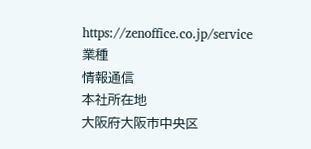https://zenoffice.co.jp/service
業種
情報通信
本社所在地
大阪府大阪市中央区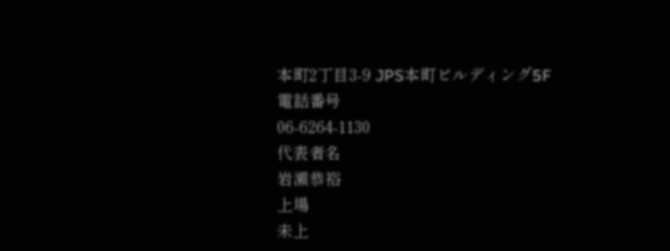本町2丁目3-9 JPS本町ビルディング5F
電話番号
06-6264-1130
代表者名
岩瀬恭裕
上場
未上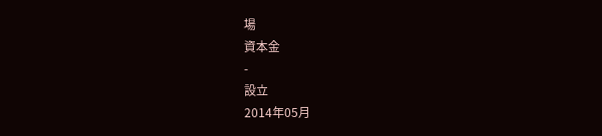場
資本金
-
設立
2014年05月